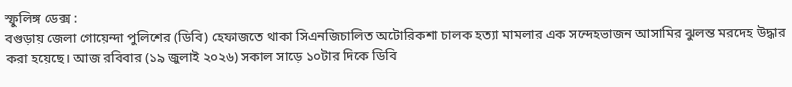স্ফুলিঙ্গ ডেক্স :
বগুড়ায় জেলা গোয়েন্দা পুলিশের (ডিবি) হেফাজতে থাকা সিএনজিচালিত অটোরিকশা চালক হত্যা মামলার এক সন্দেহভাজন আসামির ঝুলন্ত মরদেহ উদ্ধার করা হয়েছে। আজ রবিবার (১৯ জুলাই ২০২৬) সকাল সাড়ে ১০টার দিকে ডিবি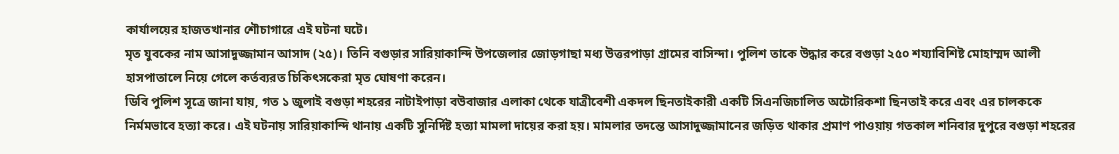কার্যালয়ের হাজতখানার শৌচাগারে এই ঘটনা ঘটে।
মৃত যুবকের নাম আসাদুজ্জামান আসাদ (২৫)। তিনি বগুড়ার সারিয়াকান্দি উপজেলার জোড়গাছা মধ্য উত্তরপাড়া গ্রামের বাসিন্দা। পুলিশ তাকে উদ্ধার করে বগুড়া ২৫০ শয্যাবিশিষ্ট মোহাম্মদ আলী হাসপাতালে নিয়ে গেলে কর্তব্যরত চিকিৎসকেরা মৃত ঘোষণা করেন।
ডিবি পুলিশ সূত্রে জানা যায়, গত ১ জুলাই বগুড়া শহরের নাটাইপাড়া বউবাজার এলাকা থেকে যাত্রীবেশী একদল ছিনতাইকারী একটি সিএনজিচালিত অটোরিকশা ছিনতাই করে এবং এর চালককে নির্মমভাবে হত্যা করে। এই ঘটনায় সারিয়াকান্দি থানায় একটি সুনির্দিষ্ট হত্যা মামলা দায়ের করা হয়। মামলার তদন্তে আসাদুজ্জামানের জড়িত থাকার প্রমাণ পাওয়ায় গতকাল শনিবার দুপুরে বগুড়া শহরের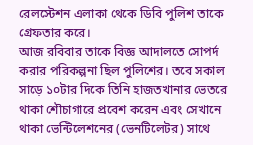রেলস্টেশন এলাকা থেকে ডিবি পুলিশ তাকে গ্রেফতার করে।
আজ রবিবার তাকে বিজ্ঞ আদালতে সোপর্দ করার পরিকল্পনা ছিল পুলিশের। তবে সকাল সাড়ে ১০টার দিকে তিনি হাজতখানার ভেতরে থাকা শৌচাগারে প্রবেশ করেন এবং সেখানে থাকা ভেন্টিলেশনের (ভেনটিলেটর) সাথে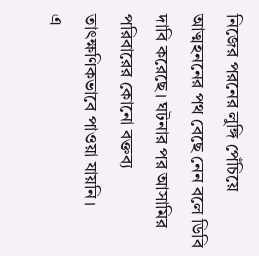নিজের পরনের লুঙ্গি পেঁচিয়ে আত্মহননের পথ বেছে নেন বলে ডিবি দাবি করেছে। ঘটনার পর আসামির পরিবারের কোনো বক্তব্য তাৎক্ষণিকভাবে পাওয়া যায়নি।
এ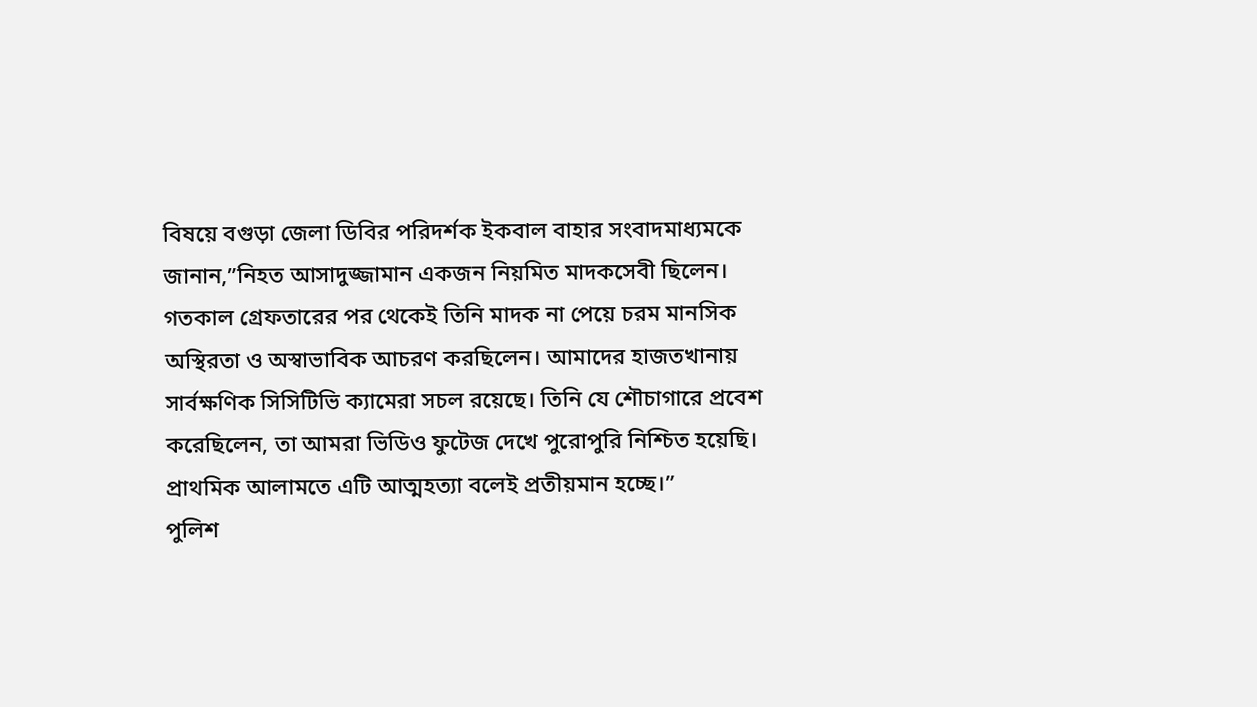বিষয়ে বগুড়া জেলা ডিবির পরিদর্শক ইকবাল বাহার সংবাদমাধ্যমকে জানান,”নিহত আসাদুজ্জামান একজন নিয়মিত মাদকসেবী ছিলেন। গতকাল গ্রেফতারের পর থেকেই তিনি মাদক না পেয়ে চরম মানসিক অস্থিরতা ও অস্বাভাবিক আচরণ করছিলেন। আমাদের হাজতখানায় সার্বক্ষণিক সিসিটিভি ক্যামেরা সচল রয়েছে। তিনি যে শৌচাগারে প্রবেশ করেছিলেন, তা আমরা ভিডিও ফুটেজ দেখে পুরোপুরি নিশ্চিত হয়েছি। প্রাথমিক আলামতে এটি আত্মহত্যা বলেই প্রতীয়মান হচ্ছে।”
পুলিশ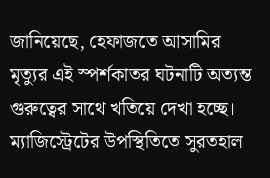জানিয়েছে, হেফাজতে আসামির মৃত্যুর এই স্পর্শকাতর ঘটনাটি অত্যন্ত গুরুত্বের সাথে খতিয়ে দেখা হচ্ছে। ম্যাজিস্ট্রেটের উপস্থিতিতে সুরতহাল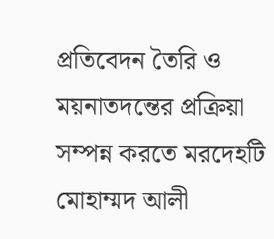প্রতিবেদন তৈরি ও ময়নাতদন্তের প্রক্রিয়া সম্পন্ন করতে মরদেহটি মোহাম্মদ আলী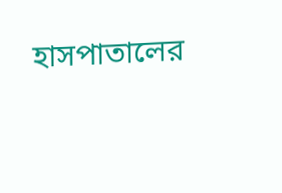হাসপাতালের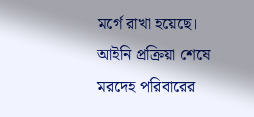মর্গে রাখা হয়েছে। আইনি প্রক্রিয়া শেষে মরদেহ পরিবারের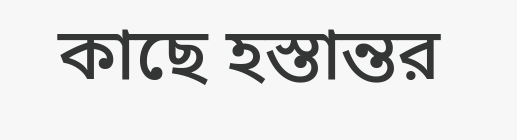কাছে হস্তান্তর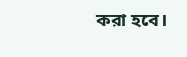করা হবে।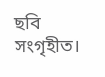ছবি সংগৃহীত।